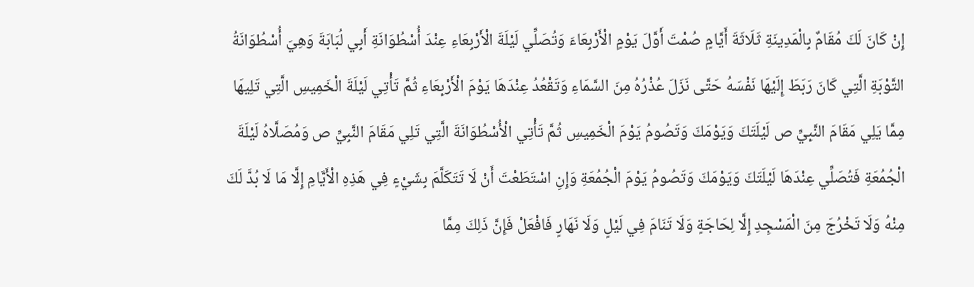إِنْ كَانَ لَكَ مُقَامٌ بِالْمَدِينَةِ ثَلَاثَةَ أَيَّامٍ صُمْتَ أَوَّلَ يَوْمٍ الْأَرْبِعَاءَ وَتُصَلِّي لَيْلَةَ الْأَرْبِعَاءِ عِنْدَ أُسْطُوَانَةِ أَبِي لُبَابَةَ وَهِيَ أُسْطُوَانَةُ التَّوْبَةِ الَّتِي كَانَ رَبَطَ إِلَيْهَا نَفْسَهُ حَتَّى نَزَلَ عُذْرُهُ مِنَ السَّمَاءِ وَتَقْعُدُ عِنْدَهَا يَوْمَ الْأَرْبِعَاءِ ثُمَّ تَأْتِي لَيْلَةَ الْخَمِيسِ الَّتِي تَلِيهَا مِمَّا يَلِي مَقَامَ النَّبِيِّ ص لَيْلَتَكَ وَيَوْمَكَ وَتَصُومُ يَوْمَ الْخَمِيسِ ثُمَّ تَأْتِي الْأُسْطُوَانَةَ الَّتِي تَلِي مَقَامَ النَّبِيِّ ص وَمُصَلَّاهُ لَيْلَةَ الْجُمُعَةِ فَتُصَلِّي عِنْدَهَا لَيْلَتَكَ وَيَوْمَكَ وَتَصُومُ يَوْمَ الْجُمُعَةِ وَإِنِ اسْتَطَعْتَ أَنْ لَا تَتَكَلَّمَ بِشَيْءٍ فِي هَذِهِ الْأَيَّامِ إِلَّا مَا لَا بُدَّ لَكَ مِنْهُ وَلَا تَخْرُجَ مِنَ الْمَسْجِدِ إِلَّا لِحَاجَةٍ وَلَا تَنَامَ فِي لَيْلٍ وَلَا نَهَارٍ فَافْعَلْ فَإِنَّ ذَلِكَ مِمَّا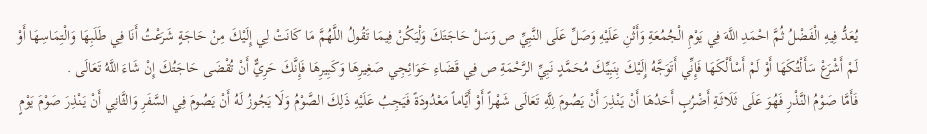يُعَدُّ فِيهِ الْفَضْلُ ثُمَّ احْمَدِ اللَّهَ فِي يَوْمِ الْجُمُعَةِ وَأَثْنِ عَلَيْهِ وَصَلِّ عَلَى النَّبِيِّ ص وَسَلْ حَاجَتَكَ وَلْيَكُنْ فِيمَا تَقُولُ اللَّهُمَّ مَا كَانَتْ لِي إِلَيْكَ مِنْ حَاجَةٍ شَرَعْتُ أَنَا فِي طَلَبِهَا وَالْتِمَاسِهَا أَوْ لَمْ أَشْرَعْ سَأَلْتُكَهَا أَوْ لَمْ أَسْأَلْكَهَا فَإِنِّي أَتَوَجَّهُ إِلَيْكَ بِنَبِيِّكَ مُحَمَّدٍ نَبِيِّ الرَّحْمَةِ ص فِي قَضَاءِ حَوَائِجِي صَغِيرِهَا وَكَبِيرِهَا فَإِنَّكَ حَرِيٌّ أَنْ تُقْضَى حَاجَتُكَ إِنْ شَاءَ اللَّهُ تَعَالَى .
فَأَمَّا صَوْمُ النَّذْرِ فَهُوَ عَلَى ثَلَاثَةِ أَضْرُبٍ أَحَدُهَا أَنْ يَنْذِرَ أَنْ يَصُومَ لِلَّهِ تَعَالَى شَهْراً أَوْ أَيَّاماً مَعْدُودَةً فَيَجِبُ عَلَيْهِ ذَلِكَ الصَّوْمُ وَلَا يَجُوزُ لَهُ أَنْ يَصُومَ فِي السَّفَرِ وَالثَّانِي أَنْ يَنْذِرَ صَوْمَ يَوْمٍ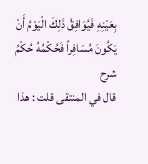بِعَيْنِهِ فَيُوَافِقُ ذَلِكَ الْيَوْمُ أَنْ يَكُونَ مُسَافِراً فَحُكْمُهُ حُكْمُ
شرح
قال في المنتقى قلت : هذا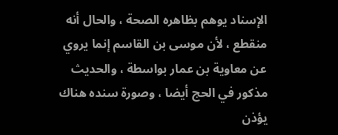الإسناد يوهم بظاهره الصحة ، والحال أنه منقطع ، لأن موسى بن القاسم إنما يروي عن معاوية بن عمار بواسطة ، والحديث مذكور في الحج أيضا ، وصورة سنده هناك يؤذن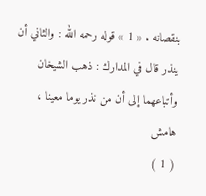بنقصانه . « 1 » قوله رحمه الله : والثاني أن ينذر قال في المدارك : ذهب الشيخان وأتباعهما إلى أن من نذر يوما معينا ،
هامش
( 1 )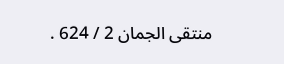منتقى الجمان 2 / 624 .